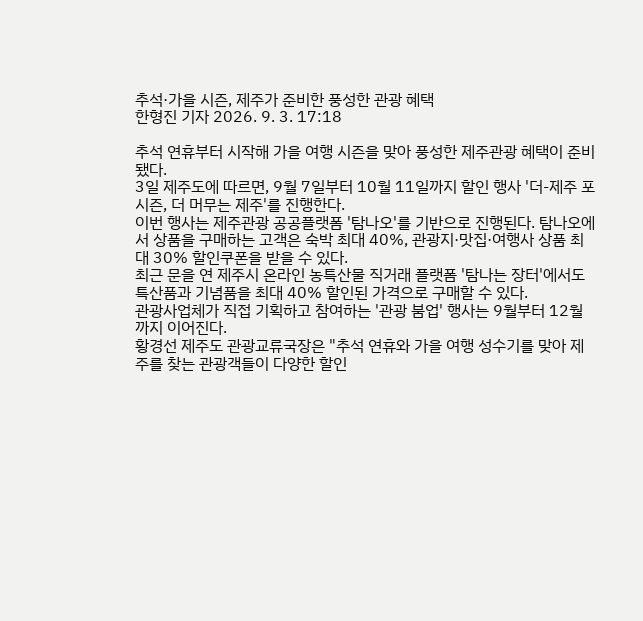추석·가을 시즌, 제주가 준비한 풍성한 관광 혜택
한형진 기자 2026. 9. 3. 17:18

추석 연휴부터 시작해 가을 여행 시즌을 맞아 풍성한 제주관광 혜택이 준비됐다.
3일 제주도에 따르면, 9월 7일부터 10월 11일까지 할인 행사 '더-제주 포시즌, 더 머무는 제주'를 진행한다.
이번 행사는 제주관광 공공플랫폼 '탐나오'를 기반으로 진행된다. 탐나오에서 상품을 구매하는 고객은 숙박 최대 40%, 관광지·맛집·여행사 상품 최대 30% 할인쿠폰을 받을 수 있다.
최근 문을 연 제주시 온라인 농특산물 직거래 플랫폼 '탐나는 장터'에서도 특산품과 기념품을 최대 40% 할인된 가격으로 구매할 수 있다.
관광사업체가 직접 기획하고 참여하는 '관광 붐업' 행사는 9월부터 12월까지 이어진다.
황경선 제주도 관광교류국장은 "추석 연휴와 가을 여행 성수기를 맞아 제주를 찾는 관광객들이 다양한 할인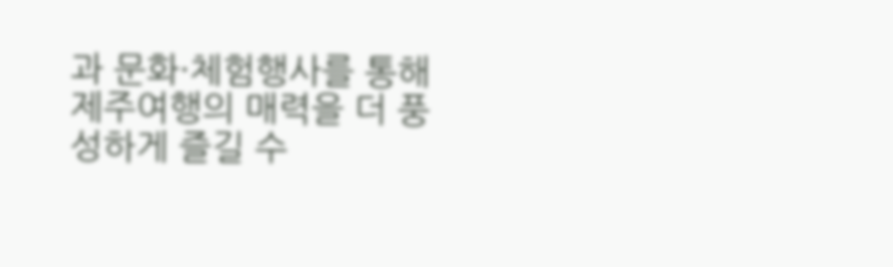과 문화·체험행사를 통해 제주여행의 매력을 더 풍성하게 즐길 수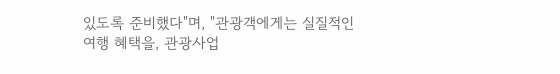있도록 준비했다"며, "관광객에게는 실질적인 여행 혜택을, 관광사업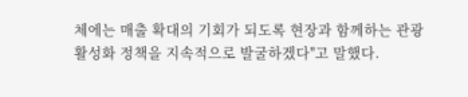체에는 매출 확대의 기회가 되도록 현장과 함께하는 관광 활성화 정책을 지속적으로 발굴하겠다"고 말했다.